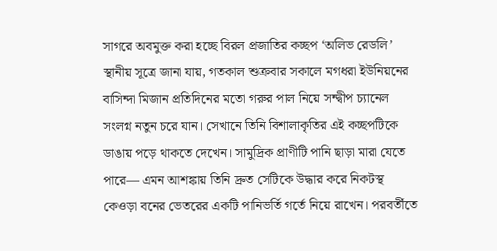সাগরে অবমুক্ত করা হচ্ছে বিরল প্রজাতির কচ্ছপ ‘অলিভ রেডলি’
স্থানীয় সূত্রে জানা যায়, গতকাল শুক্রবার সকালে মগধরা ইউনিয়নের বাসিন্দা মিজান প্রতিদিনের মতো গরুর পাল নিয়ে সন্দ্বীপ চ্যানেল সংলগ্ন নতুন চরে যান। সেখানে তিনি বিশালাকৃতির এই কচ্ছপটিকে ডাঙায় পড়ে থাকতে দেখেন। সামুদ্রিক প্রাণীটি পানি ছাড়া মারা যেতে পারে— এমন আশঙ্কায় তিনি দ্রুত সেটিকে উদ্ধার করে নিকটস্থ কেওড়া বনের ভেতরের একটি পানিভর্তি গর্তে নিয়ে রাখেন। পরবর্তীতে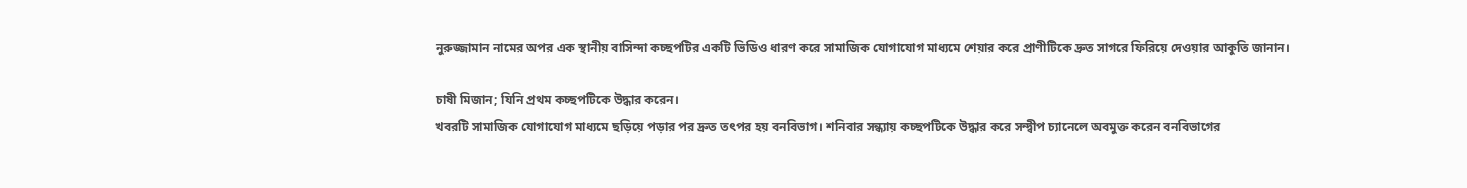নুরুজ্জামান নামের অপর এক স্থানীয় বাসিন্দা কচ্ছপটির একটি ভিডিও ধারণ করে সামাজিক যোগাযোগ মাধ্যমে শেয়ার করে প্রাণীটিকে দ্রুত সাগরে ফিরিয়ে দেওয়ার আকুতি জানান।

চাষী মিজান; যিনি প্রথম কচ্ছপটিকে উদ্ধার করেন।
খবরটি সামাজিক যোগাযোগ মাধ্যমে ছড়িয়ে পড়ার পর দ্রুত তৎপর হয় বনবিভাগ। শনিবার সন্ধ্যায় কচ্ছপটিকে উদ্ধার করে সন্দ্বীপ চ্যানেলে অবমুক্ত করেন বনবিভাগের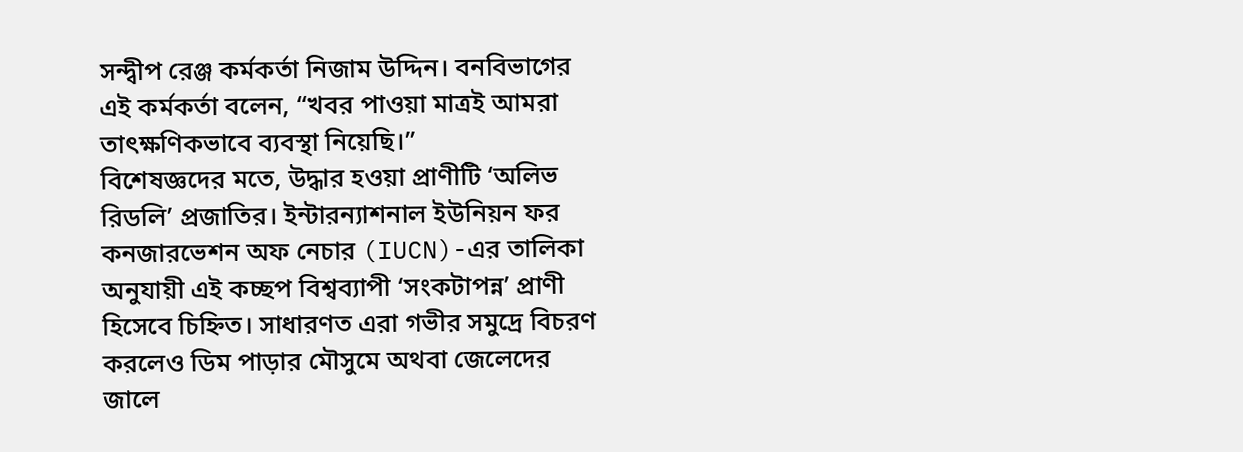সন্দ্বীপ রেঞ্জ কর্মকর্তা নিজাম উদ্দিন। বনবিভাগের এই কর্মকর্তা বলেন, “খবর পাওয়া মাত্রই আমরা তাৎক্ষণিকভাবে ব্যবস্থা নিয়েছি।”
বিশেষজ্ঞদের মতে, উদ্ধার হওয়া প্রাণীটি ‘অলিভ রিডলি’ প্রজাতির। ইন্টারন্যাশনাল ইউনিয়ন ফর কনজারভেশন অফ নেচার (IUCN)-এর তালিকা অনুযায়ী এই কচ্ছপ বিশ্বব্যাপী ‘সংকটাপন্ন’ প্রাণী হিসেবে চিহ্নিত। সাধারণত এরা গভীর সমুদ্রে বিচরণ করলেও ডিম পাড়ার মৌসুমে অথবা জেলেদের জালে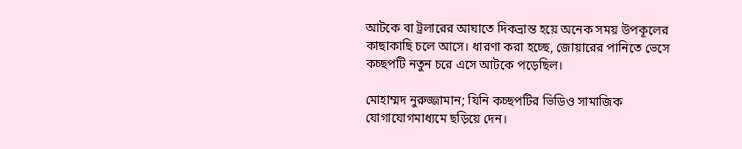আটকে বা ট্রলারের আঘাতে দিকভ্রান্ত হয়ে অনেক সময় উপকূলের কাছাকাছি চলে আসে। ধারণা করা হচ্ছে, জোয়ারের পানিতে ভেসে কচ্ছপটি নতুন চরে এসে আটকে পড়েছিল।

মোহাম্মদ নুরুজ্জামান; যিনি কচ্ছপটির ভিডিও সামাজিক যোগাযোগমাধ্যমে ছড়িয়ে দেন।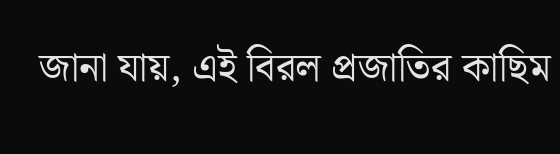জানা যায়, এই বিরল প্রজাতির কাছিম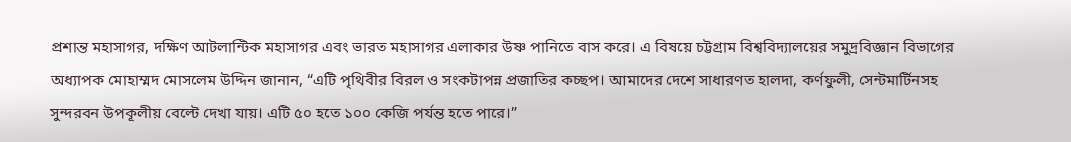প্রশান্ত মহাসাগর, দক্ষিণ আটলান্টিক মহাসাগর এবং ভারত মহাসাগর এলাকার উষ্ণ পানিতে বাস করে। এ বিষয়ে চট্টগ্রাম বিশ্ববিদ্যালয়ের সমুদ্রবিজ্ঞান বিভাগের অধ্যাপক মোহাম্মদ মোসলেম উদ্দিন জানান, “এটি পৃথিবীর বিরল ও সংকটাপন্ন প্রজাতির কচ্ছপ। আমাদের দেশে সাধারণত হালদা, কর্ণফুলী, সেন্টমার্টিনসহ সুন্দরবন উপকূলীয় বেল্টে দেখা যায়। এটি ৫০ হতে ১০০ কেজি পর্যন্ত হতে পারে।”